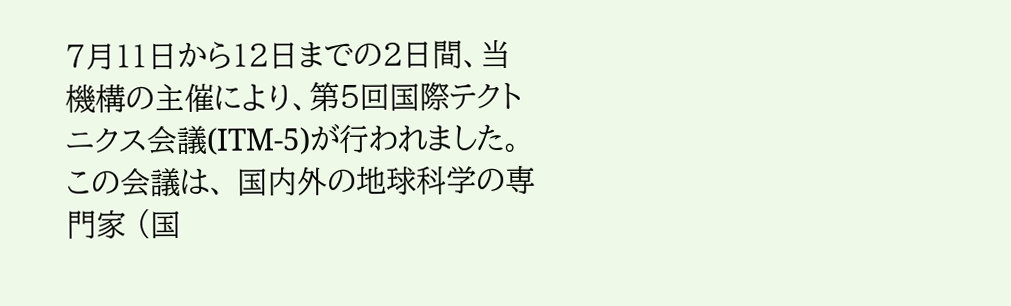7月11日から12日までの2日間、当機構の主催により、第5回国際テクトニクス会議(ITM-5)が行われました。
この会議は、 国内外の地球科学の専門家 (国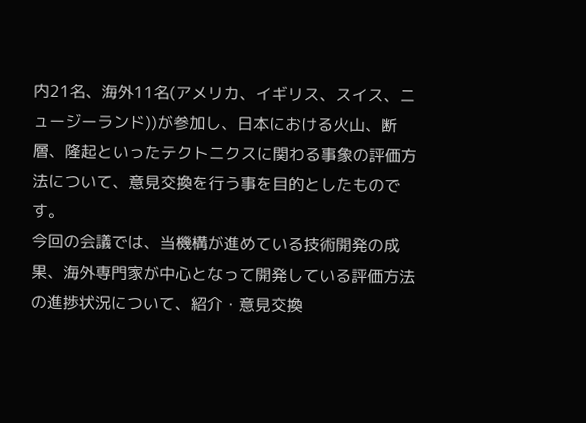内21名、海外11名(アメリカ、イギリス、スイス、ニュージーランド))が参加し、日本における火山、断層、隆起といったテクトニクスに関わる事象の評価方法について、意見交換を行う事を目的としたものです。
今回の会議では、当機構が進めている技術開発の成果、海外専門家が中心となって開発している評価方法の進捗状況について、紹介・意見交換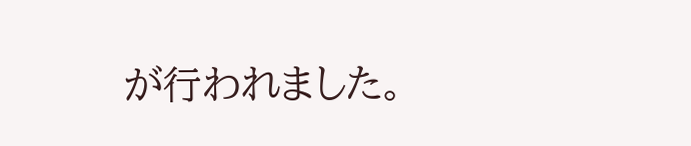が行われました。